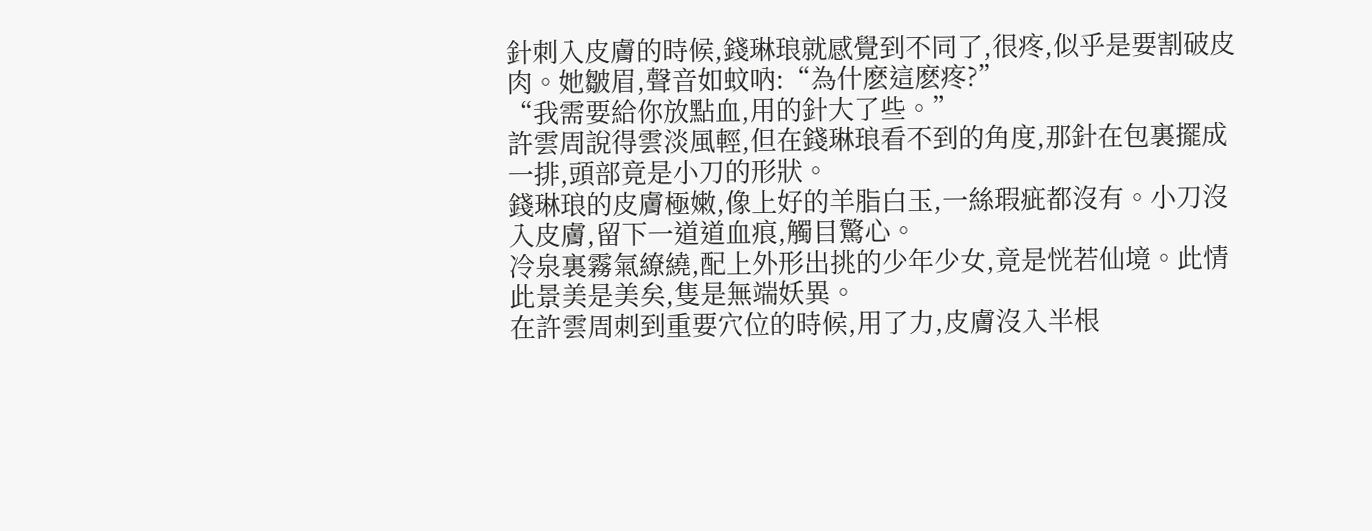針刺入皮膚的時候,錢琳琅就感覺到不同了,很疼,似乎是要割破皮肉。她皺眉,聲音如蚊吶:“為什麽這麽疼?”
“我需要給你放點血,用的針大了些。”
許雲周說得雲淡風輕,但在錢琳琅看不到的角度,那針在包裏擺成一排,頭部竟是小刀的形狀。
錢琳琅的皮膚極嫩,像上好的羊脂白玉,一絲瑕疵都沒有。小刀沒入皮膚,留下一道道血痕,觸目驚心。
冷泉裏霧氣繚繞,配上外形出挑的少年少女,竟是恍若仙境。此情此景美是美矣,隻是無端妖異。
在許雲周刺到重要穴位的時候,用了力,皮膚沒入半根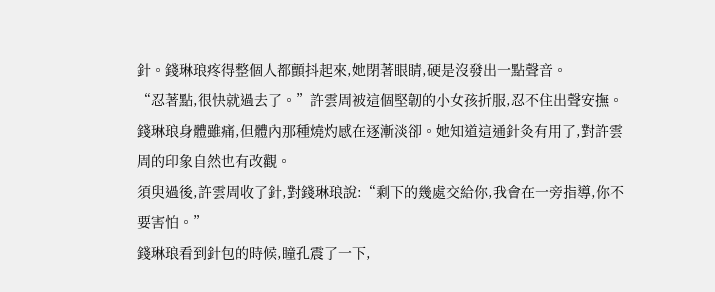針。錢琳琅疼得整個人都顫抖起來,她閉著眼睛,硬是沒發出一點聲音。
“忍著點,很快就過去了。”許雲周被這個堅韌的小女孩折服,忍不住出聲安撫。
錢琳琅身體雖痛,但體內那種燒灼感在逐漸淡卻。她知道這通針灸有用了,對許雲周的印象自然也有改觀。
須臾過後,許雲周收了針,對錢琳琅說:“剩下的幾處交給你,我會在一旁指導,你不要害怕。”
錢琳琅看到針包的時候,瞳孔震了一下,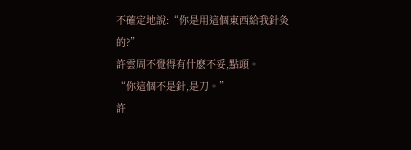不確定地說:“你是用這個東西給我針灸的?”
許雲周不覺得有什麽不妥,點頭。
“你這個不是針,是刀。”
許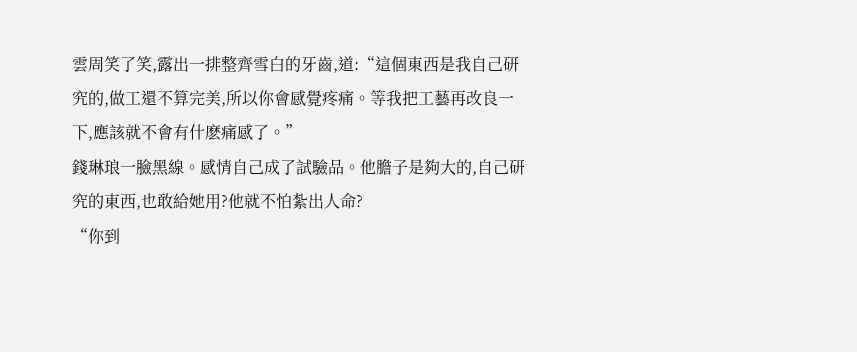雲周笑了笑,露出一排整齊雪白的牙齒,道:“這個東西是我自己研究的,做工還不算完美,所以你會感覺疼痛。等我把工藝再改良一下,應該就不會有什麽痛感了。”
錢琳琅一臉黑線。感情自己成了試驗品。他膽子是夠大的,自己研究的東西,也敢給她用?他就不怕紮出人命?
“你到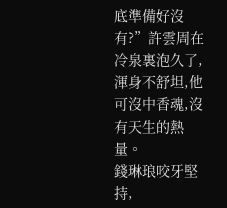底準備好沒有?”許雲周在冷泉裏泡久了,渾身不舒坦,他可沒中香魂,沒有天生的熱量。
錢琳琅咬牙堅持,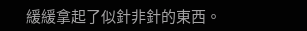緩緩拿起了似針非針的東西。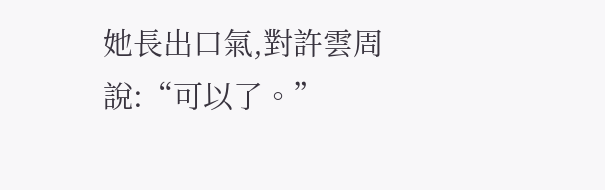她長出口氣,對許雲周說:“可以了。”